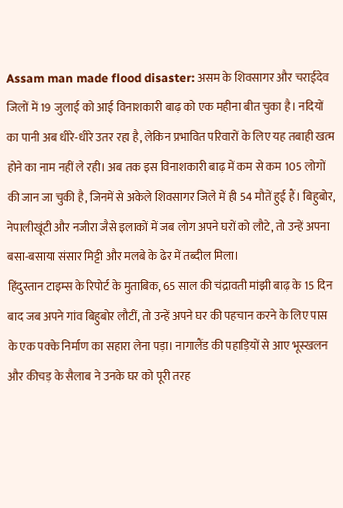Assam man made flood disaster: असम के शिवसागर और चराईदेव जिलों में 19 जुलाई को आई विनाशकारी बाढ़ को एक महीना बीत चुका है। नदियों का पानी अब धीरे-धीरे उतर रहा है, लेकिन प्रभावित परिवारों के लिए यह तबाही खत्म होने का नाम नहीं ले रही। अब तक इस विनाशकारी बाढ़ में कम से कम 105 लोगों की जान जा चुकी है, जिनमें से अकेले शिवसागर जिले में ही 54 मौतें हुई हैं। बिहुबोर, नेपालीखूंटी और नजीरा जैसे इलाकों में जब लोग अपने घरों को लौटे, तो उन्हें अपना बसा-बसाया संसार मिट्टी और मलबे के ढेर में तब्दील मिला।
हिंदुस्तान टाइम्स के रिपोर्ट के मुताबिक, 65 साल की चंद्रावती मांझी बाढ़ के 15 दिन बाद जब अपने गांव बिहुबोर लौटीं, तो उन्हें अपने घर की पहचान करने के लिए पास के एक पक्के निर्माण का सहारा लेना पड़ा। नागालैंड की पहाड़ियों से आए भूस्खलन और कीचड़ के सैलाब ने उनके घर को पूरी तरह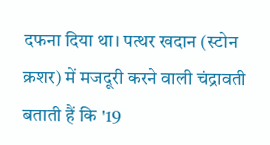दफना दिया था। पत्थर खदान (स्टोन क्रशर) में मजदूरी करने वाली चंद्रावती बताती हैं कि '19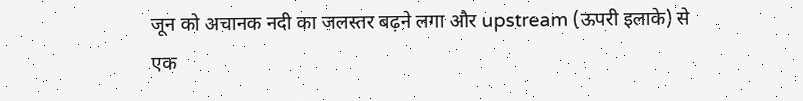जून को अचानक नदी का जलस्तर बढ़ने लगा और upstream (ऊपरी इलाके) से एक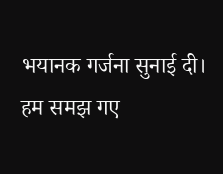भयानक गर्जना सुनाई दी। हम समझ गए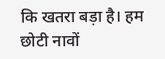कि खतरा बड़ा है। हम छोटी नावों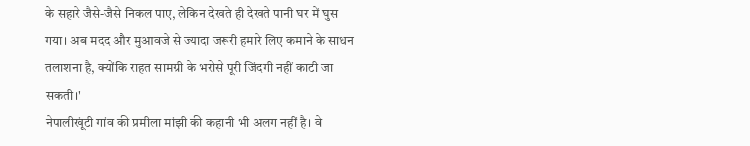के सहारे जैसे-जैसे निकल पाए, लेकिन देखते ही देखते पानी घर में घुस गया। अब मदद और मुआवजे से ज्यादा जरूरी हमारे लिए कमाने के साधन तलाशना है, क्योंकि राहत सामग्री के भरोसे पूरी जिंदगी नहीं काटी जा सकती।'
नेपालीखूंटी गांव की प्रमीला मांझी की कहानी भी अलग नहीं है। वे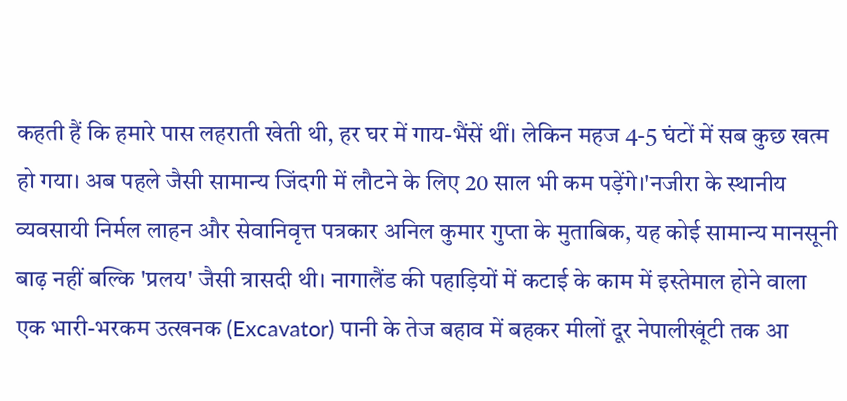कहती हैं कि हमारे पास लहराती खेती थी, हर घर में गाय-भैंसें थीं। लेकिन महज 4-5 घंटों में सब कुछ खत्म हो गया। अब पहले जैसी सामान्य जिंदगी में लौटने के लिए 20 साल भी कम पड़ेंगे।'नजीरा के स्थानीय व्यवसायी निर्मल लाहन और सेवानिवृत्त पत्रकार अनिल कुमार गुप्ता के मुताबिक, यह कोई सामान्य मानसूनी बाढ़ नहीं बल्कि 'प्रलय' जैसी त्रासदी थी। नागालैंड की पहाड़ियों में कटाई के काम में इस्तेमाल होने वाला एक भारी-भरकम उत्खनक (Excavator) पानी के तेज बहाव में बहकर मीलों दूर नेपालीखूंटी तक आ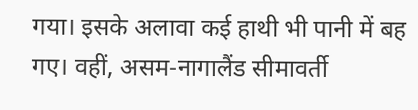गया। इसके अलावा कई हाथी भी पानी में बह गए। वहीं, असम-नागालैंड सीमावर्ती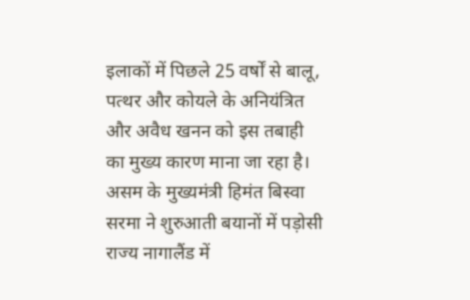इलाकों में पिछले 25 वर्षों से बालू, पत्थर और कोयले के अनियंत्रित और अवैध खनन को इस तबाही का मुख्य कारण माना जा रहा है।
असम के मुख्यमंत्री हिमंत बिस्वा सरमा ने शुरुआती बयानों में पड़ोसी राज्य नागालैंड में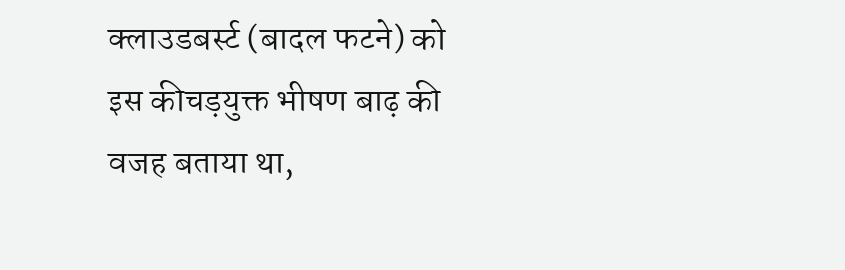क्लाउडबर्स्ट (बादल फटने) को इस कीचड़युक्त भीषण बाढ़ की वजह बताया था,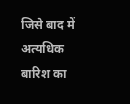जिसे बाद में अत्यधिक बारिश का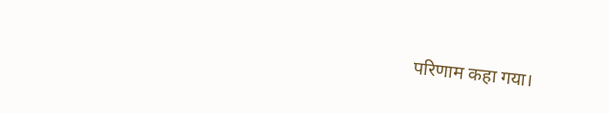परिणाम कहा गया।